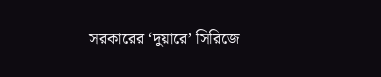সরকারের ‘দুয়ারে’ সিরিজে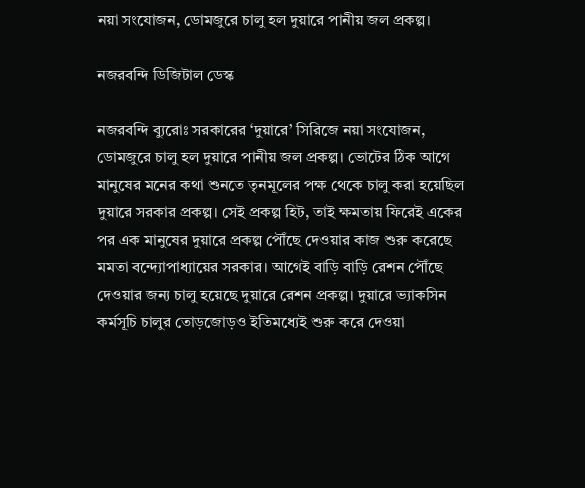নয়া সংযোজন, ডোমজুরে চালু হল দুয়ারে পানীয় জল প্রকল্প।

নজরবন্দি ডিজিটাল ডেস্ক

নজরবন্দি ব্যুরোঃ সরকারের ‘দুয়ারে’ সিরিজে নয়া সংযোজন, ডোমজুরে চালু হল দুয়ারে পানীয় জল প্রকল্প। ভোটের ঠিক আগে মানুষের মনের কথা শুনতে তৃনমূলের পক্ষ থেকে চালু করা হয়েছিল দুয়ারে সরকার প্রকল্প। সেই প্রকল্প হিট, তাই ক্ষমতায় ফিরেই একের পর এক মানুষের দুয়ারে প্রকল্প পৌঁছে দেওয়ার কাজ শুরু করেছে মমতা বন্দ্যোপাধ্যায়ের সরকার। আগেই বাড়ি বাড়ি রেশন পৌঁছে দেওয়ার জন্য চালু হয়েছে দুয়ারে রেশন প্রকল্প। দুয়ারে ভ্যাকসিন কর্মসূচি চালুর তোড়জোড়ও ইতিমধ্যেই শুরু করে দেওয়া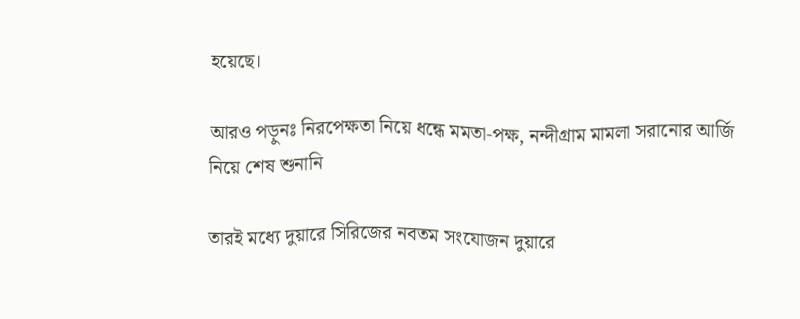হয়েছে।

আরও পড়ুনঃ নিরপেক্ষতা নিয়ে ধন্ধে মমতা-পক্ষ, নন্দীগ্রাম মামলা সরানোর আর্জি নিয়ে শেষ শুনানি

তারই মধ্যে দুয়ারে সিরিজের নবতম সংযোজন দুয়ারে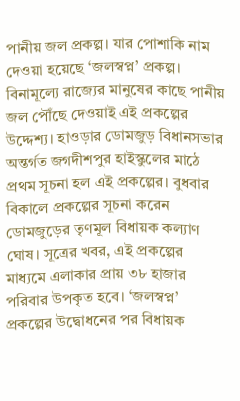পানীয় জল প্রকল্প। যার পোশাকি নাম দেওয়া হয়েছে ‘জলস্বপ্ন’ প্রকল্প। বিনামূল্যে রাজ্যের মানুষের কাছে পানীয় জল পৌঁছে দেওয়াই এই প্রকল্পের উদ্দেশ্য। হাওড়ার ডোমজুড় বিধানসভার অন্তর্গত জগদীশপুর হাইস্কুলের মাঠে প্রথম সূচনা হল এই প্রকল্পের। বুধবার বিকালে প্রকল্পের সূচনা করেন ডোমজুড়ের তৃণমূল বিধায়ক কল্যাণ ঘোষ। সূত্রের খবর, এই প্রকল্পের মাধ্যমে এলাকার প্রায় ৩৮ হাজার পরিবার উপকৃত হবে। ‘জলস্বপ্ন’ প্রকল্পের উদ্বোধনের পর বিধায়ক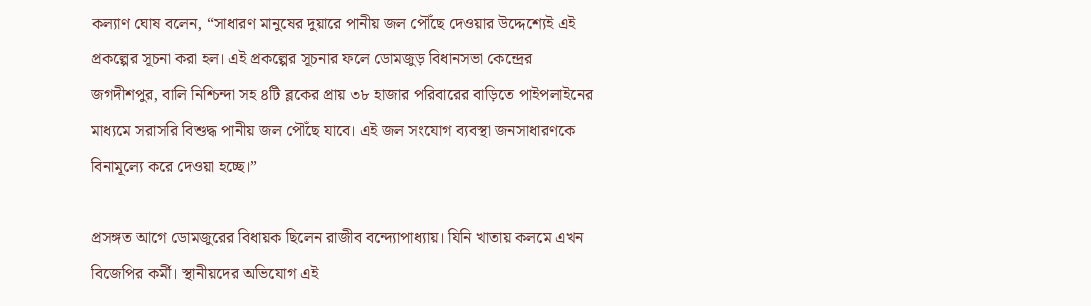কল্যাণ ঘোষ বলেন, “সাধারণ মানুষের দুয়ারে পানীয় জল পৌঁছে দেওয়ার উদ্দেশ্যেই এই প্রকল্পের সূচনা করা হল। এই প্রকল্পের সূচনার ফলে ডোমজুড় বিধানসভা কেন্দ্রের জগদীশপুর, বালি নিশ্চিন্দা সহ ৪টি ব্লকের প্রায় ৩৮ হাজার পরিবারের বাড়িতে পাইপলাইনের মাধ্যমে সরাসরি বিশুদ্ধ পানীয় জল পৌঁছে যাবে। এই জল সংযোগ ব্যবস্থা জনসাধারণকে বিনামূল্যে করে দেওয়া হচ্ছে।”

প্রসঙ্গত আগে ডোমজুরের বিধায়ক ছিলেন রাজীব বন্দ্যোপাধ্যায়। যিনি খাতায় কলমে এখন বিজেপির কর্মী। স্থানীয়দের অভিযোগ এই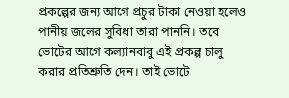প্রকল্পের জন্য আগে প্রচুর টাকা নেওয়া হলেও পানীয় জলের সুবিধা তারা পাননি। তবে ভোটের আগে কল্যানবাবু এই প্রকল্প চালু করার প্রতিশ্রুতি দেন। তাই ভোটে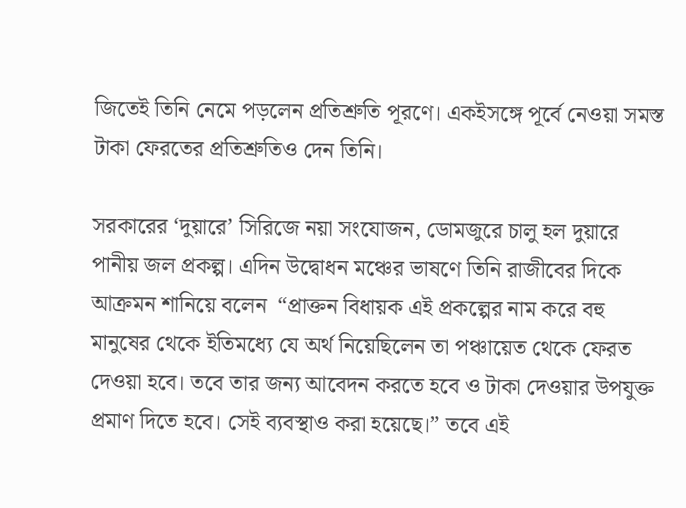জিতেই তিনি নেমে পড়লেন প্রতিশ্রুতি পূরণে। একইসঙ্গে পূর্বে নেওয়া সমস্ত টাকা ফেরতের প্রতিশ্রুতিও দেন তিনি।

সরকারের ‘দুয়ারে’ সিরিজে নয়া সংযোজন, ডোমজুরে চালু হল দুয়ারে পানীয় জল প্রকল্প। এদিন উদ্বোধন মঞ্চের ভাষণে তিনি রাজীবের দিকে আক্রমন শানিয়ে বলেন  “প্রাক্তন বিধায়ক এই প্রকল্পের নাম করে বহু মানুষের থেকে ইতিমধ্যে যে অর্থ নিয়েছিলেন তা পঞ্চায়েত থেকে ফেরত দেওয়া হবে। তবে তার জন্য আবেদন করতে হবে ও টাকা দেওয়ার উপযুক্ত প্রমাণ দিতে হবে। সেই ব্যবস্থাও করা হয়েছে।” তবে এই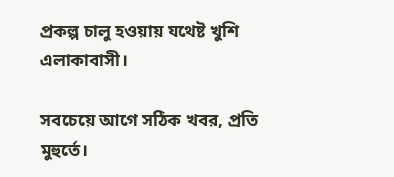প্রকল্প চালু হওয়ায় যথেষ্ট খুশি এলাকাবাসী।

সবচেয়ে আগে সঠিক খবর, প্রতি মুহুর্তে।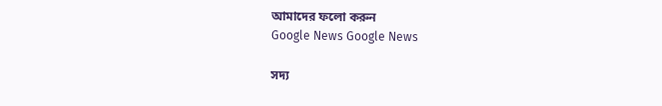আমাদের ফলো করুন
Google News Google News

সদ্য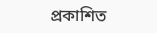প্রকাশিত